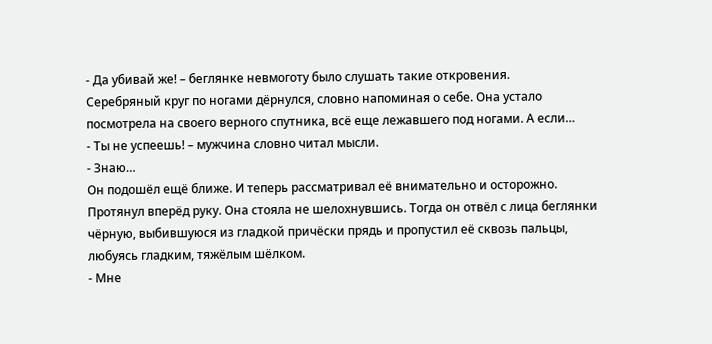- Да убивай же! – беглянке невмоготу было слушать такие откровения.
Серебряный круг по ногами дёрнулся, словно напоминая о себе. Она устало посмотрела на своего верного спутника, всё еще лежавшего под ногами. А если…
- Ты не успеешь! – мужчина словно читал мысли.
- Знаю…
Он подошёл ещё ближе. И теперь рассматривал её внимательно и осторожно. Протянул вперёд руку. Она стояла не шелохнувшись. Тогда он отвёл с лица беглянки чёрную, выбившуюся из гладкой причёски прядь и пропустил её сквозь пальцы, любуясь гладким, тяжёлым шёлком.
- Мне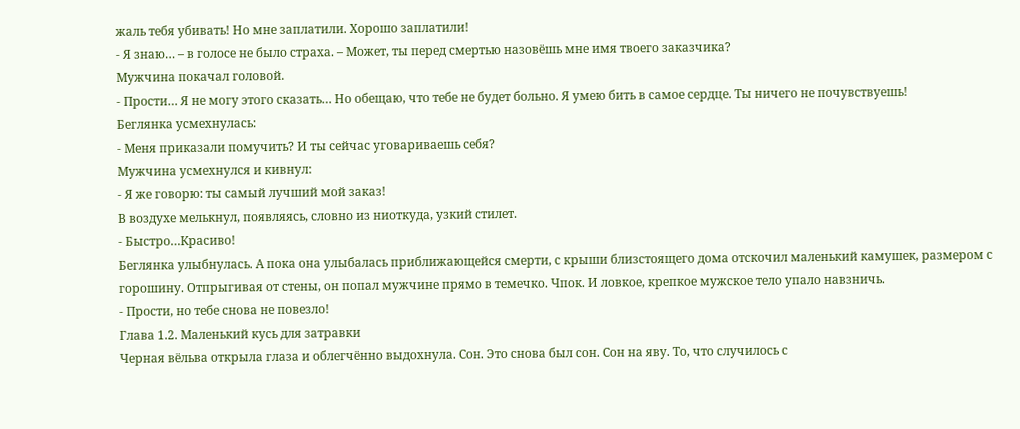жаль тебя убивать! Но мне заплатили. Хорошо заплатили!
- Я знаю… – в голосе не было страха. – Может, ты перед смертью назовёшь мне имя твоего заказчика?
Мужчина покачал головой.
- Прости… Я не могу этого сказать… Но обещаю, что тебе не будет больно. Я умею бить в самое сердце. Ты ничего не почувствуешь!
Беглянка усмехнулась:
- Меня приказали помучить? И ты сейчас уговариваешь себя?
Мужчина усмехнулся и кивнул:
- Я же говорю: ты самый лучший мой заказ!
В воздухе мелькнул, появляясь, словно из ниоткуда, узкий стилет.
- Быстро…Красиво!
Беглянка улыбнулась. А пока она улыбалась приближающейся смерти, с крыши близстоящего дома отскочил маленький камушек, размером с горошину. Отпрыгивая от стены, он попал мужчине прямо в темечко. Чпок. И ловкое, крепкое мужское тело упало навзничь.
- Прости, но тебе снова не повезло!
Глава 1.2. Маленький кусь для затравки
Черная вёльва открыла глаза и облегчённо выдохнула. Сон. Это снова был сон. Сон на яву. То, что случилось с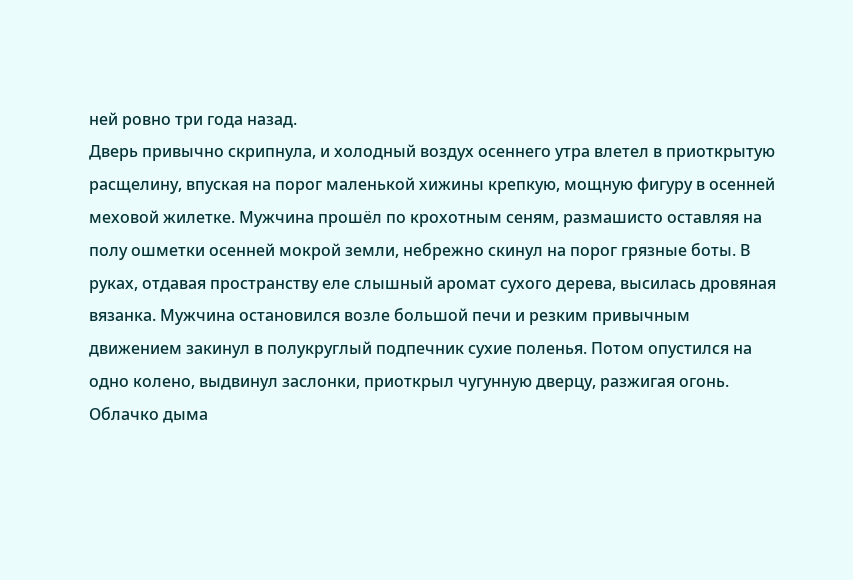ней ровно три года назад.
Дверь привычно скрипнула, и холодный воздух осеннего утра влетел в приоткрытую расщелину, впуская на порог маленькой хижины крепкую, мощную фигуру в осенней меховой жилетке. Мужчина прошёл по крохотным сеням, размашисто оставляя на полу ошметки осенней мокрой земли, небрежно скинул на порог грязные боты. В руках, отдавая пространству еле слышный аромат сухого дерева, высилась дровяная вязанка. Мужчина остановился возле большой печи и резким привычным движением закинул в полукруглый подпечник сухие поленья. Потом опустился на одно колено, выдвинул заслонки, приоткрыл чугунную дверцу, разжигая огонь. Облачко дыма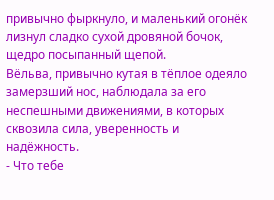привычно фыркнуло, и маленький огонёк лизнул сладко сухой дровяной бочок, щедро посыпанный щепой.
Вёльва, привычно кутая в тёплое одеяло замерзший нос, наблюдала за его неспешными движениями, в которых сквозила сила, уверенность и надёжность.
- Что тебе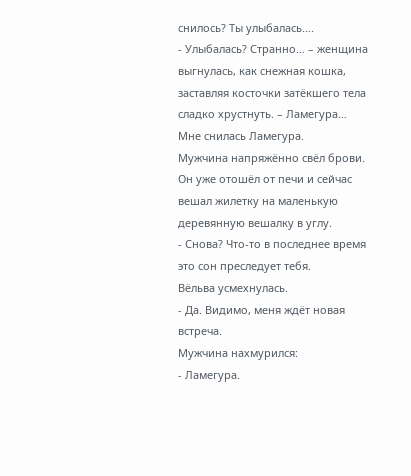снилось? Ты улыбалась….
- Улыбалась? Странно… – женщина выгнулась, как снежная кошка, заставляя косточки затёкшего тела сладко хрустнуть. – Ламегура… Мне снилась Ламегура.
Мужчина напряжённо свёл брови. Он уже отошёл от печи и сейчас вешал жилетку на маленькую деревянную вешалку в углу.
- Снова? Что-то в последнее время это сон преследует тебя.
Вёльва усмехнулась.
- Да. Видимо, меня ждёт новая встреча.
Мужчина нахмурился:
- Ламегура.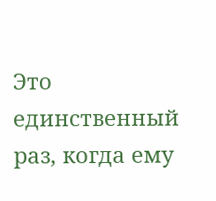Это единственный раз, когда ему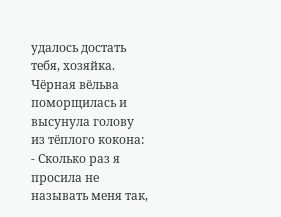удалось достать тебя, хозяйка.
Чёрная вёльва поморщилась и высунула голову из тёплого кокона:
- Сколько раз я просила не называть меня так,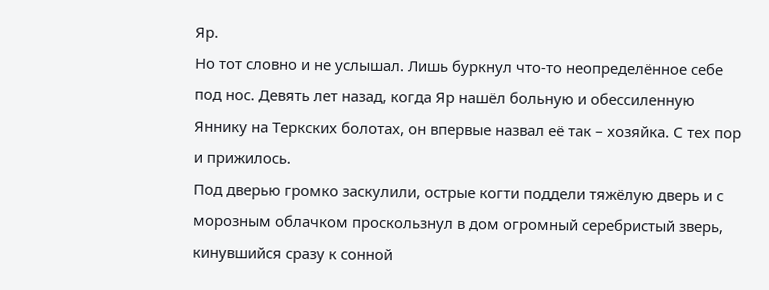Яр.
Но тот словно и не услышал. Лишь буркнул что-то неопределённое себе под нос. Девять лет назад, когда Яр нашёл больную и обессиленную Яннику на Теркских болотах, он впервые назвал её так – хозяйка. С тех пор и прижилось.
Под дверью громко заскулили, острые когти поддели тяжёлую дверь и с морозным облачком проскользнул в дом огромный серебристый зверь, кинувшийся сразу к сонной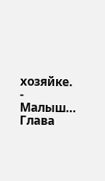хозяйке.
- Малыш…
Глава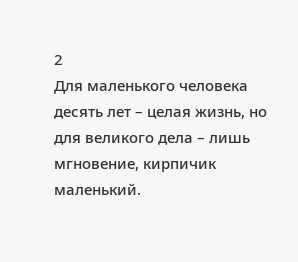2
Для маленького человека десять лет – целая жизнь, но для великого дела – лишь мгновение, кирпичик маленький.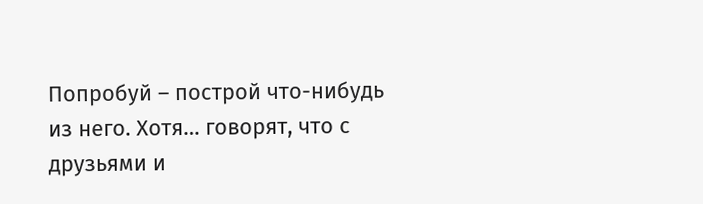Попробуй – построй что-нибудь из него. Хотя… говорят, что с друзьями и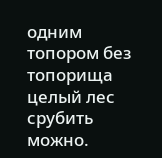одним топором без топорища целый лес срубить можно.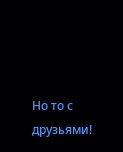Но то с друзьями!